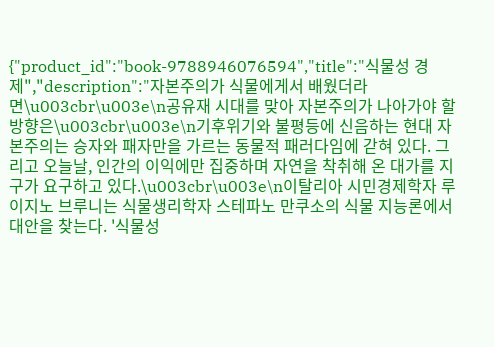{"product_id":"book-9788946076594","title":"식물성 경제","description":"자본주의가 식물에게서 배웠더라면\u003cbr\u003e\n공유재 시대를 맞아 자본주의가 나아가야 할 방향은\u003cbr\u003e\n기후위기와 불평등에 신음하는 현대 자본주의는 승자와 패자만을 가르는 동물적 패러다임에 갇혀 있다. 그리고 오늘날, 인간의 이익에만 집중하며 자연을 착취해 온 대가를 지구가 요구하고 있다.\u003cbr\u003e\n이탈리아 시민경제학자 루이지노 브루니는 식물생리학자 스테파노 만쿠소의 식물 지능론에서 대안을 찾는다. '식물성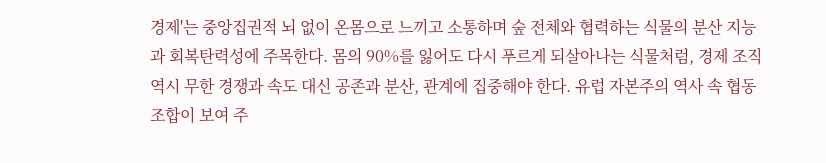경제'는 중앙집권적 뇌 없이 온몸으로 느끼고 소통하며 숲 전체와 협력하는 식물의 분산 지능과 회복탄력성에 주목한다. 몸의 90%를 잃어도 다시 푸르게 되살아나는 식물처럼, 경제 조직 역시 무한 경쟁과 속도 대신 공존과 분산, 관계에 집중해야 한다. 유럽 자본주의 역사 속 협동조합이 보여 주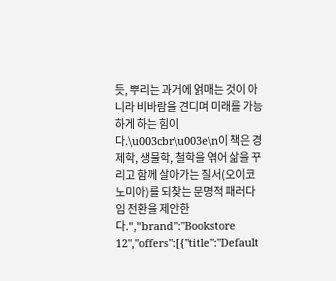듯, 뿌리는 과거에 얽매는 것이 아니라 비바람을 견디며 미래를 가능하게 하는 힘이다.\u003cbr\u003e\n이 책은 경제학, 생물학, 철학을 엮어 삶을 꾸리고 함께 살아가는 질서(오이코노미아)를 되찾는 문명적 패러다임 전환을 제안한다.","brand":"Bookstore 12","offers":[{"title":"Default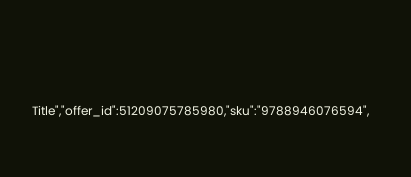Title","offer_id":51209075785980,"sku":"9788946076594",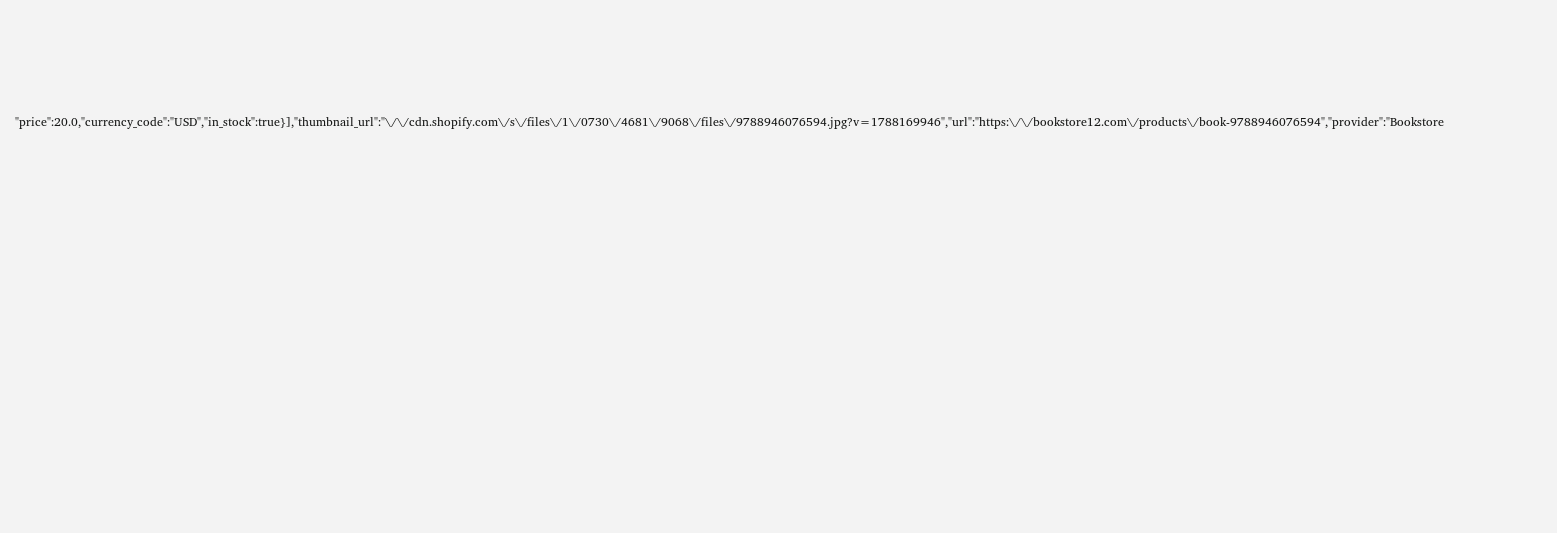"price":20.0,"currency_code":"USD","in_stock":true}],"thumbnail_url":"\/\/cdn.shopify.com\/s\/files\/1\/0730\/4681\/9068\/files\/9788946076594.jpg?v=1788169946","url":"https:\/\/bookstore12.com\/products\/book-9788946076594","provider":"Bookstore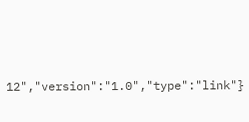12","version":"1.0","type":"link"}